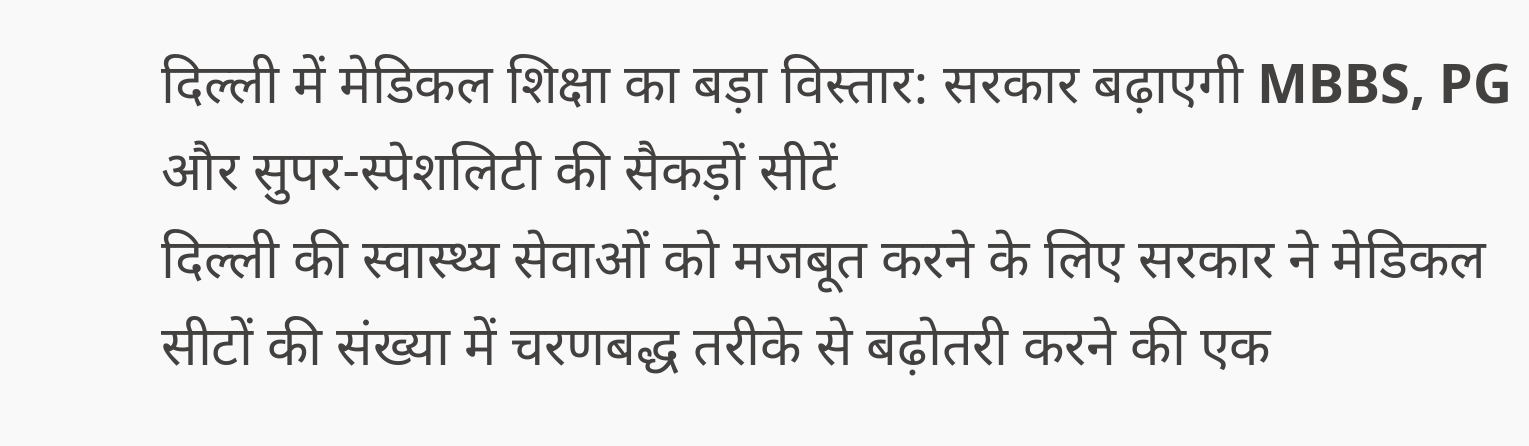दिल्ली में मेडिकल शिक्षा का बड़ा विस्तार: सरकार बढ़ाएगी MBBS, PG और सुपर-स्पेशलिटी की सैकड़ों सीटें
दिल्ली की स्वास्थ्य सेवाओं को मजबूत करने के लिए सरकार ने मेडिकल सीटों की संख्या में चरणबद्ध तरीके से बढ़ोतरी करने की एक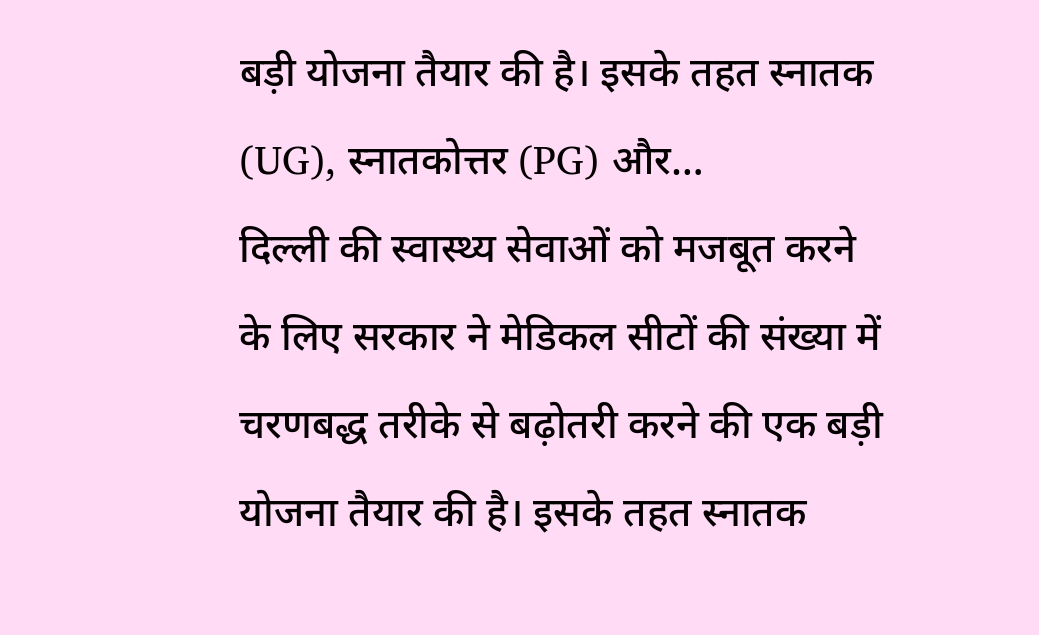बड़ी योजना तैयार की है। इसके तहत स्नातक (UG), स्नातकोत्तर (PG) और…
दिल्ली की स्वास्थ्य सेवाओं को मजबूत करने के लिए सरकार ने मेडिकल सीटों की संख्या में चरणबद्ध तरीके से बढ़ोतरी करने की एक बड़ी योजना तैयार की है। इसके तहत स्नातक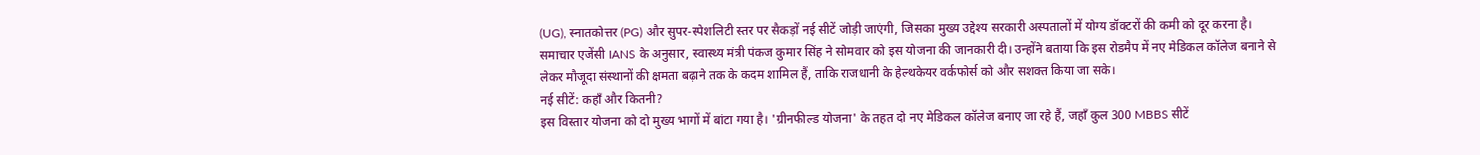(UG), स्नातकोत्तर (PG) और सुपर-स्पेशलिटी स्तर पर सैकड़ों नई सीटें जोड़ी जाएंगी, जिसका मुख्य उद्देश्य सरकारी अस्पतालों में योग्य डॉक्टरों की कमी को दूर करना है।
समाचार एजेंसी IANS के अनुसार, स्वास्थ्य मंत्री पंकज कुमार सिंह ने सोमवार को इस योजना की जानकारी दी। उन्होंने बताया कि इस रोडमैप में नए मेडिकल कॉलेज बनाने से लेकर मौजूदा संस्थानों की क्षमता बढ़ाने तक के कदम शामिल हैं, ताकि राजधानी के हेल्थकेयर वर्कफोर्स को और सशक्त किया जा सके।
नई सीटें: कहाँ और कितनी?
इस विस्तार योजना को दो मुख्य भागों में बांटा गया है। 'ग्रीनफील्ड योजना' के तहत दो नए मेडिकल कॉलेज बनाए जा रहे हैं, जहाँ कुल 300 MBBS सीटें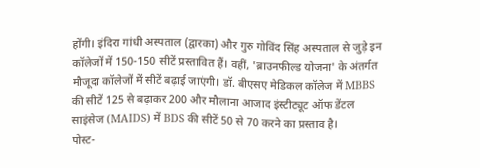होंगी। इंदिरा गांधी अस्पताल (द्वारका) और गुरु गोविंद सिंह अस्पताल से जुड़े इन कॉलेजों में 150-150 सीटें प्रस्तावित हैं। वहीं, 'ब्राउनफील्ड योजना' के अंतर्गत मौजूदा कॉलेजों में सीटें बढ़ाई जाएंगी। डॉ. बीएसए मेडिकल कॉलेज में MBBS की सीटें 125 से बढ़ाकर 200 और मौलाना आजाद इंस्टीट्यूट ऑफ डेंटल साइंसेज (MAIDS) में BDS की सीटें 50 से 70 करने का प्रस्ताव है।
पोस्ट-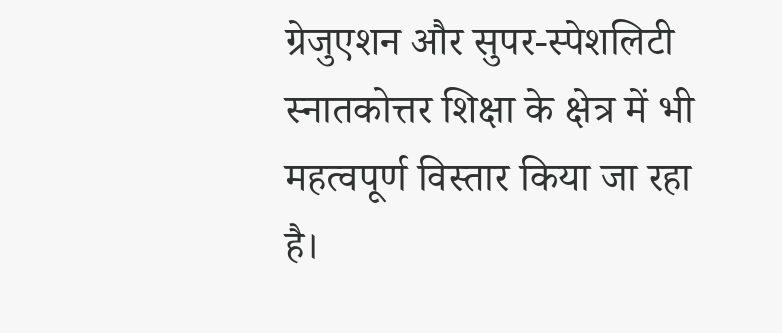ग्रेजुएशन और सुपर-स्पेशलिटी
स्नातकोत्तर शिक्षा के क्षेत्र में भी महत्वपूर्ण विस्तार किया जा रहा है।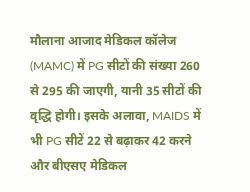मौलाना आजाद मेडिकल कॉलेज (MAMC) में PG सीटों की संख्या 260 से 295 की जाएगी, यानी 35 सीटों की वृद्धि होगी। इसके अलावा, MAIDS में भी PG सीटें 22 से बढ़ाकर 42 करने और बीएसए मेडिकल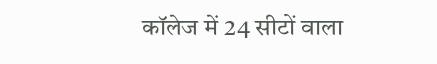कॉलेज में 24 सीटों वाला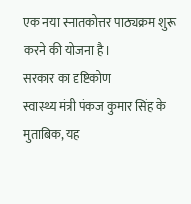एक नया स्नातकोत्तर पाठ्यक्रम शुरू करने की योजना है।
सरकार का दृष्टिकोण
स्वास्थ्य मंत्री पंकज कुमार सिंह के मुताबिक, यह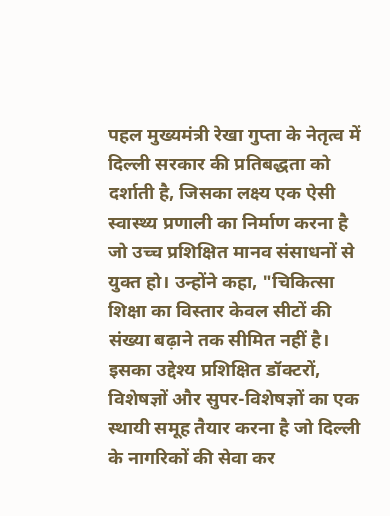पहल मुख्यमंत्री रेखा गुप्ता के नेतृत्व में दिल्ली सरकार की प्रतिबद्धता को दर्शाती है, जिसका लक्ष्य एक ऐसी स्वास्थ्य प्रणाली का निर्माण करना है जो उच्च प्रशिक्षित मानव संसाधनों से युक्त हो। उन्होंने कहा, "चिकित्सा शिक्षा का विस्तार केवल सीटों की संख्या बढ़ाने तक सीमित नहीं है। इसका उद्देश्य प्रशिक्षित डॉक्टरों, विशेषज्ञों और सुपर-विशेषज्ञों का एक स्थायी समूह तैयार करना है जो दिल्ली के नागरिकों की सेवा कर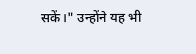सकें।" उन्होंने यह भी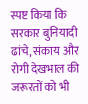स्पष्ट किया कि सरकार बुनियादी ढांचे, संकाय और रोगी देखभाल की जरूरतों को भी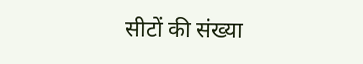सीटों की संख्या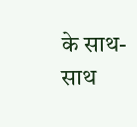के साथ-साथ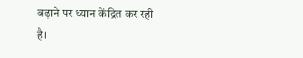बढ़ाने पर ध्यान केंद्रित कर रही है।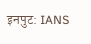इनपुट: IANS